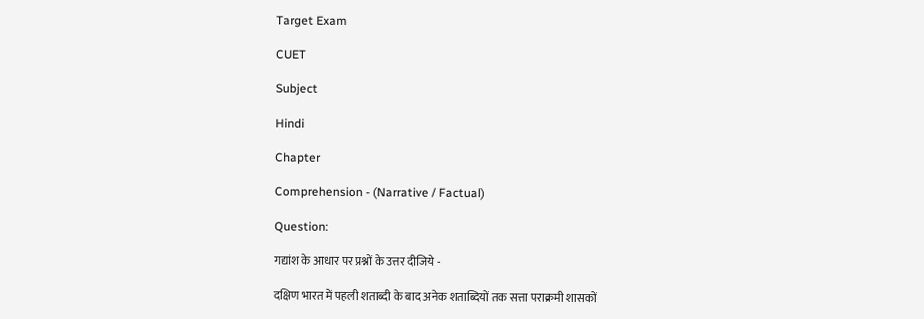Target Exam

CUET

Subject

Hindi

Chapter

Comprehension - (Narrative / Factual)

Question:

गद्यांश के आधार पर प्रश्नों के उत्तर दीजिये -

दक्षिण भारत में पहली शताब्दी के बाद अनेक शताब्दियों तक सत्ता पराक्रमी शासकों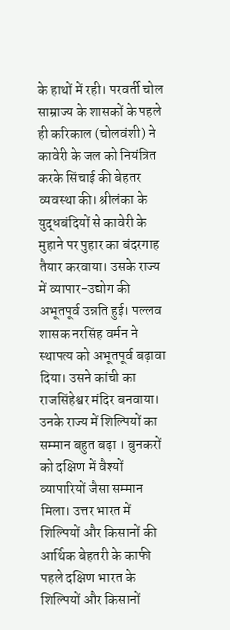के हाथों में रही। परवर्ती चोल साम्राज्य के शासकों के पहले ही करिकाल (चोलवंशी) ने कावेरी के जल को नियंत्रित करके सिंचाई की बेहतर व्यवस्था की। श्रीलंका के युद्धबंदियों से कावेरी के मुहाने पर पुहार का बंदरगाह तैयार करवाया। उसके राज्य में व्यापार-उद्योग की अभूतपूर्व उन्नति हुई। पल्लव शासक नरसिंह वर्मन ने स्थापत्य को अभूतपूर्व बढ़ावा दिया। उसने कांची का राजसिंहेश्वर मंदिर बनवाया। उनके राज्य में शिल्पियों का सम्मान बहुत बढ़ा । बुनकरों को दक्षिण में वैश्यों व्यापारियों जैसा सम्मान मिला। उत्तर भारत में शिल्पियों और किसानों की आर्थिक बेहतरी के काफी पहले दक्षिण भारत के शिल्पियों और किसानों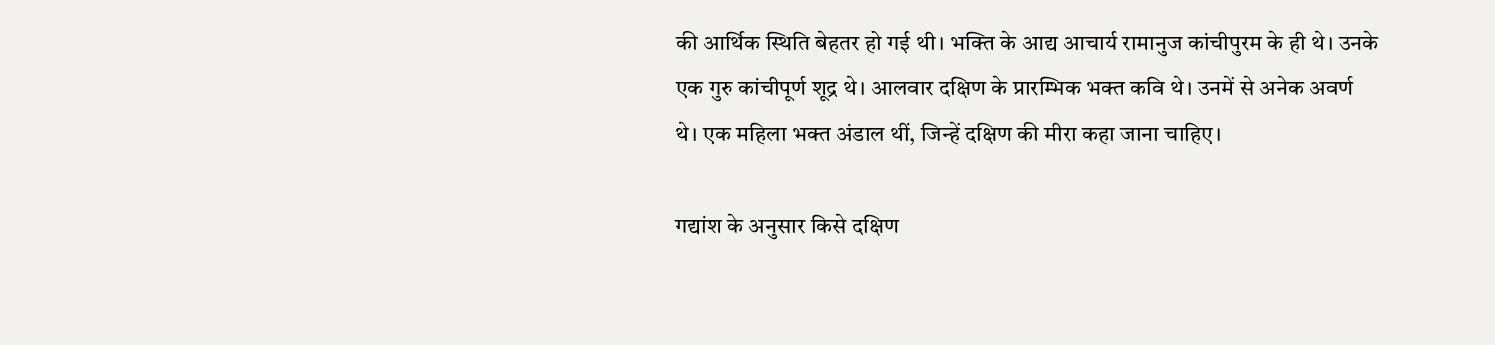की आर्थिक स्थिति बेहतर हो गई थी। भक्ति के आद्य आचार्य रामानुज कांचीपुरम के ही थे। उनके एक गुरु कांचीपूर्ण शूद्र थे। आलवार दक्षिण के प्रारम्भिक भक्त कवि थे। उनमें से अनेक अवर्ण थे। एक महिला भक्त अंडाल थीं, जिन्हें दक्षिण की मीरा कहा जाना चाहिए।

गद्यांश के अनुसार किसे दक्षिण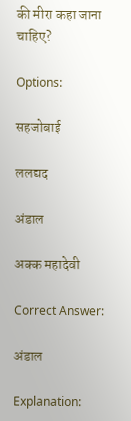की मीरा कहा जाना चाहिए?

Options:

सहजोबाई

ललद्यद

अंडाल

अक्क महादेवी

Correct Answer:

अंडाल

Explanation: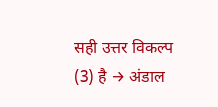सही उत्तर विकल्प (3) है → अंडाल